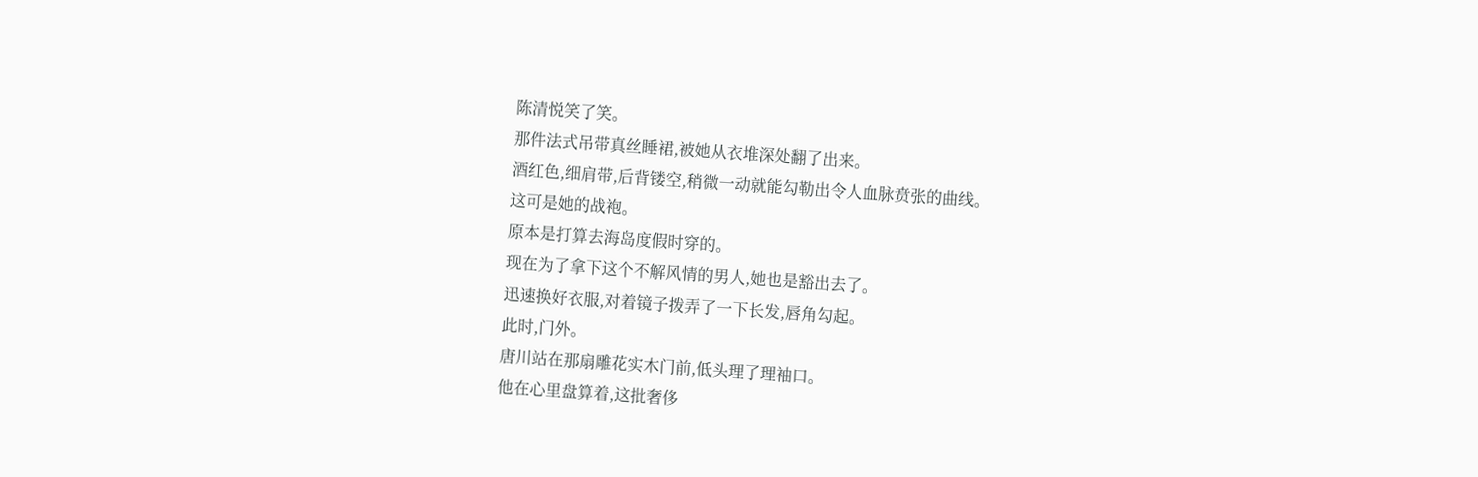陈清悦笑了笑。
那件法式吊带真丝睡裙,被她从衣堆深处翻了出来。
酒红色,细肩带,后背镂空,稍微一动就能勾勒出令人血脉贲张的曲线。
这可是她的战袍。
原本是打算去海岛度假时穿的。
现在为了拿下这个不解风情的男人,她也是豁出去了。
迅速换好衣服,对着镜子拨弄了一下长发,唇角勾起。
此时,门外。
唐川站在那扇雕花实木门前,低头理了理袖口。
他在心里盘算着,这批奢侈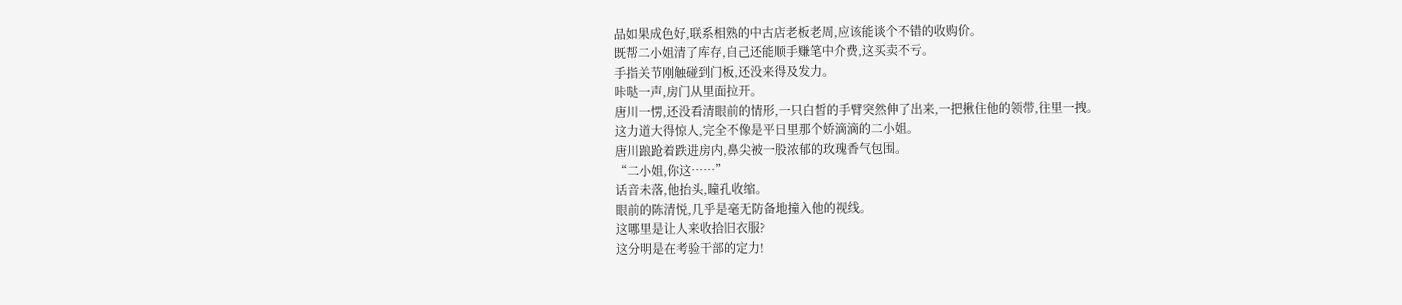品如果成色好,联系相熟的中古店老板老周,应该能谈个不错的收购价。
既帮二小姐清了库存,自己还能顺手赚笔中介费,这买卖不亏。
手指关节刚触碰到门板,还没来得及发力。
咔哒一声,房门从里面拉开。
唐川一愣,还没看清眼前的情形,一只白皙的手臂突然伸了出来,一把揪住他的领带,往里一拽。
这力道大得惊人,完全不像是平日里那个娇滴滴的二小姐。
唐川踉跄着跌进房内,鼻尖被一股浓郁的玫瑰香气包围。
“二小姐,你这……”
话音未落,他抬头,瞳孔收缩。
眼前的陈清悦,几乎是毫无防备地撞入他的视线。
这哪里是让人来收拾旧衣服?
这分明是在考验干部的定力!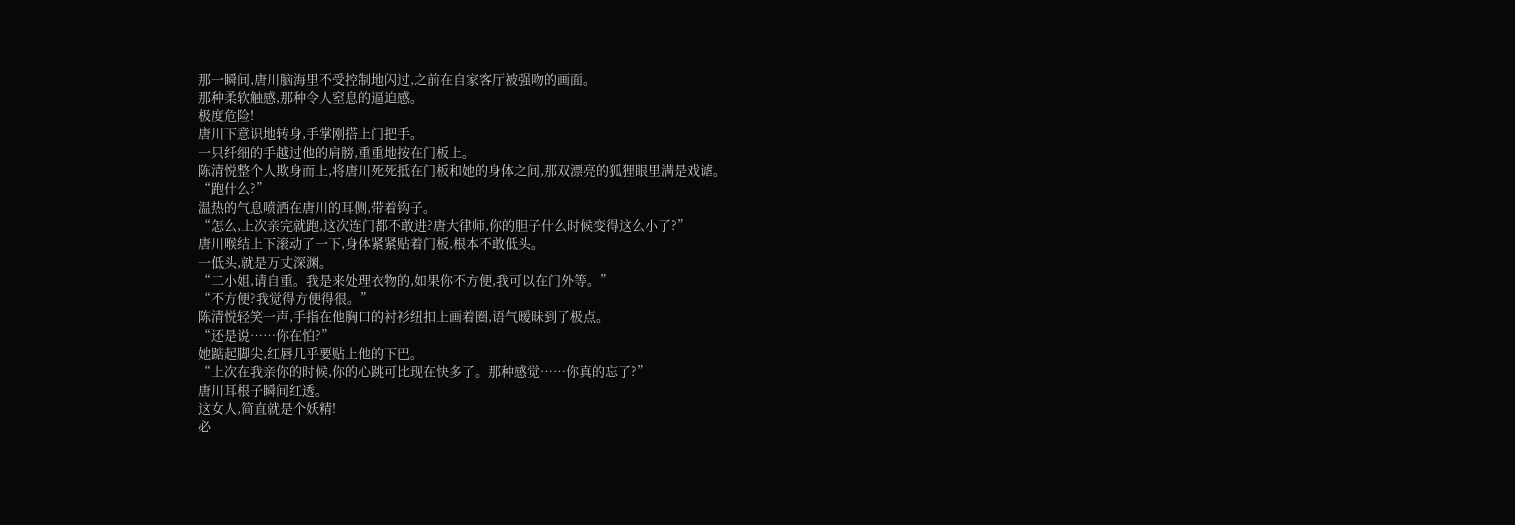那一瞬间,唐川脑海里不受控制地闪过,之前在自家客厅被强吻的画面。
那种柔软触感,那种令人窒息的逼迫感。
极度危险!
唐川下意识地转身,手掌刚搭上门把手。
一只纤细的手越过他的肩膀,重重地按在门板上。
陈清悦整个人欺身而上,将唐川死死抵在门板和她的身体之间,那双漂亮的狐狸眼里满是戏谑。
“跑什么?”
温热的气息喷洒在唐川的耳侧,带着钩子。
“怎么,上次亲完就跑,这次连门都不敢进?唐大律师,你的胆子什么时候变得这么小了?”
唐川喉结上下滚动了一下,身体紧紧贴着门板,根本不敢低头。
一低头,就是万丈深渊。
“二小姐,请自重。我是来处理衣物的,如果你不方便,我可以在门外等。”
“不方便?我觉得方便得很。”
陈清悦轻笑一声,手指在他胸口的衬衫纽扣上画着圈,语气暧昧到了极点。
“还是说……你在怕?”
她踮起脚尖,红唇几乎要贴上他的下巴。
“上次在我亲你的时候,你的心跳可比现在快多了。那种感觉……你真的忘了?”
唐川耳根子瞬间红透。
这女人,简直就是个妖精!
必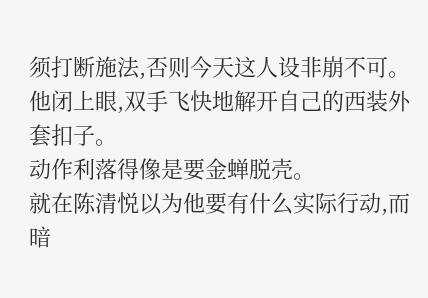须打断施法,否则今天这人设非崩不可。
他闭上眼,双手飞快地解开自己的西装外套扣子。
动作利落得像是要金蝉脱壳。
就在陈清悦以为他要有什么实际行动,而暗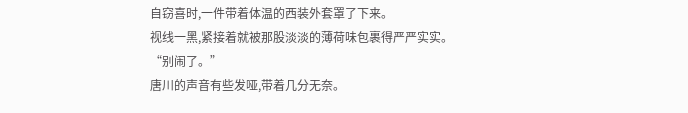自窃喜时,一件带着体温的西装外套罩了下来。
视线一黑,紧接着就被那股淡淡的薄荷味包裹得严严实实。
“别闹了。”
唐川的声音有些发哑,带着几分无奈。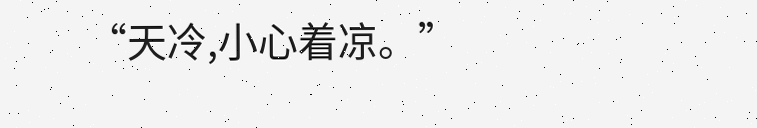“天冷,小心着凉。”